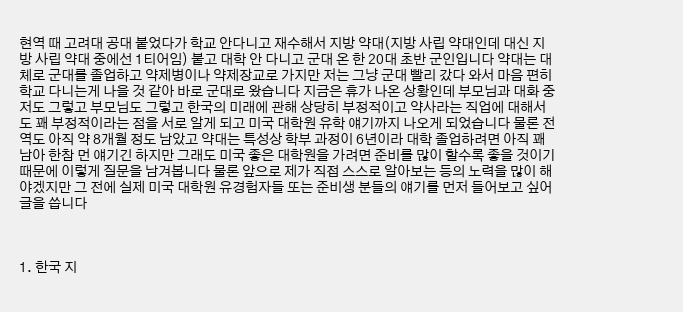현역 때 고려대 공대 붙었다가 학교 안다니고 재수해서 지방 약대(지방 사립 약대인데 대신 지방 사립 약대 중에선 1티어임) 붙고 대학 안 다니고 군대 온 한 20대 초반 군인입니다 약대는 대체로 군대를 졸업하고 약제병이나 약제장교로 가지만 저는 그냥 군대 빨리 갔다 와서 마음 편히 학교 다니는게 나을 것 같아 바로 군대로 왔습니다 지금은 휴가 나온 상황인데 부모님과 대화 중 저도 그렇고 부모님도 그렇고 한국의 미래에 관해 상당히 부정적이고 약사라는 직업에 대해서도 꽤 부정적이라는 점을 서로 알게 되고 미국 대학원 유학 얘기까지 나오게 되었습니다 물론 전역도 아직 약 8개월 정도 남았고 약대는 특성상 학부 과정이 6년이라 대학 졸업하려면 아직 꽤 남아 한참 먼 얘기긴 하지만 그래도 미국 좋은 대학원을 가려면 준비를 많이 할수록 좋을 것이기 때문에 이렇게 질문을 남겨봅니다 물론 앞으로 제가 직접 스스로 알아보는 등의 노력을 많이 해야겠지만 그 전에 실제 미국 대학원 유경험자들 또는 준비생 분들의 얘기를 먼저 들어보고 싶어 글을 씁니다



1. 한국 지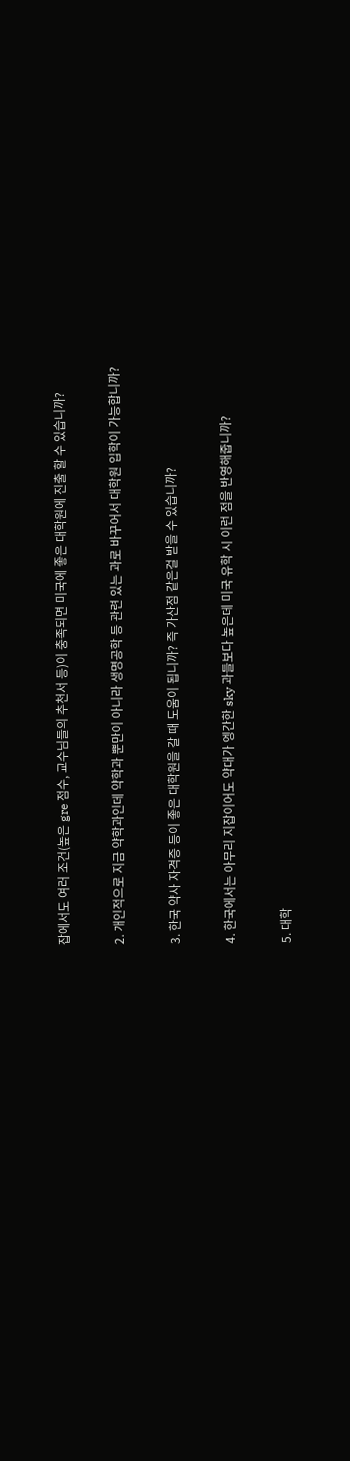잡에서도 여러 조건(높은 gre 점수, 교수님들의 추천서 등)이 충족되면 미국에 좋은 대학원에 진출 할 수 있습니까?

2. 개인적으로 지금 약학과인데 약학과 뿐만이 아니라 생명공학 등 관련 있는 과로 바꾸어서 대학원 입학이 가능합니까?

3. 한국 약사 자격증 등이 좋은 대학원을 갈 때 도움이 됩니까? 즉 가산점 같은걸 받을 수 있습니까?

4. 한국에서는 아무리 지잡이어도 약대가 엥간한 sky 과들보다 높은데 미국 유학 시 이런 점을 반영해줍니까?

5. 대학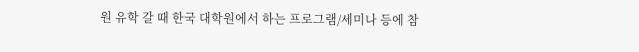원 유학 갈 때 한국 대학원에서 하는 프로그램/세미나 등에 참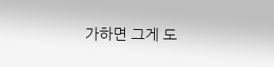가하면 그게 도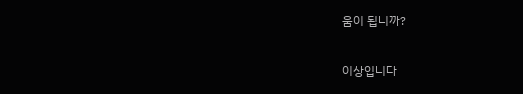움이 됩니까?


이상입니다